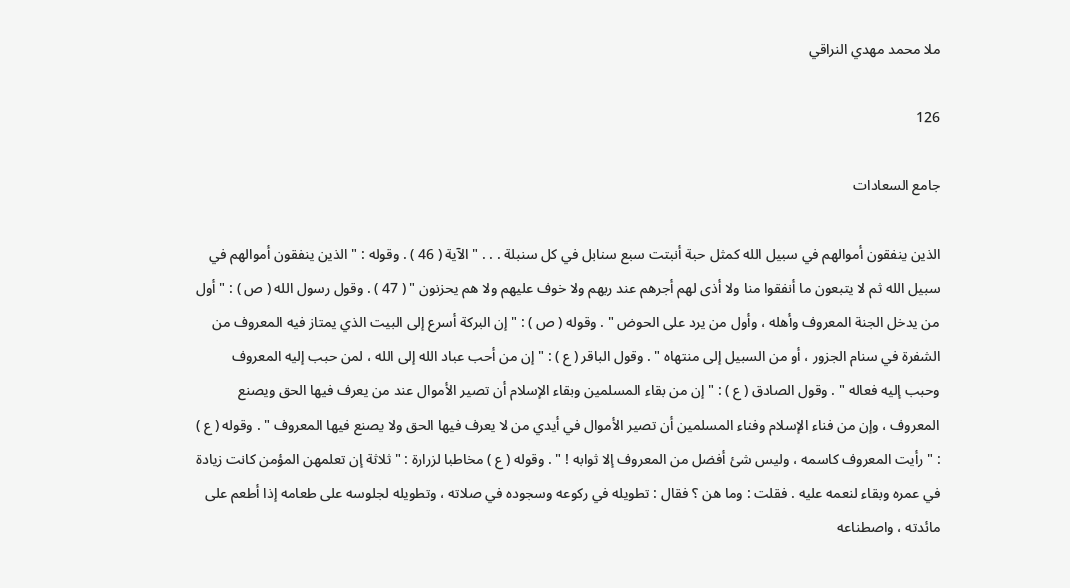ملا محمد مهدي النراقي

126

جامع السعادات

الذين ينفقون أموالهم في سبيل الله كمثل حبة أنبتت سبع سنابل في كل سنبلة . . . " الآية ( 46 ) . وقوله : " الذين ينفقون أموالهم في سبيل الله ثم لا يتبعون ما أنفقوا منا ولا أذى لهم أجرهم عند ربهم ولا خوف عليهم ولا هم يحزنون " ( 47 ) . وقول رسول الله ( ص ) : " أول من يدخل الجنة المعروف وأهله ، وأول من يرد على الحوض " . وقوله ( ص ) : " إن البركة أسرع إلى البيت الذي يمتاز فيه المعروف من الشفرة في سنام الجزور ، أو من السبيل إلى منتهاه " . وقول الباقر ( ع ) : " إن من أحب عباد الله إلى الله ، لمن حبب إليه المعروف وحبب إليه فعاله " . وقول الصادق ( ع ) : " إن من بقاء المسلمين وبقاء الإسلام أن تصير الأموال عند من يعرف فيها الحق ويصنع المعروف ، وإن من فناء الإسلام وفناء المسلمين أن تصير الأموال في أيدي من لا يعرف فيها الحق ولا يصنع فيها المعروف " . وقوله ( ع ) : " رأيت المعروف كاسمه ، وليس شئ أفضل من المعروف إلا ثوابه ! " . وقوله ( ع ) مخاطبا لزرارة : " ثلاثة إن تعلمهن المؤمن كانت زيادة في عمره وبقاء لنعمه عليه . فقلت : وما هن ؟ فقال : تطويله في ركوعه وسجوده في صلاته ، وتطويله لجلوسه على طعامه إذا أطعم على مائدته ، واصطناعه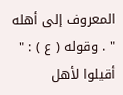المعروف إلى أهله " . وقوله ( ع ) : " أقيلوا لأهل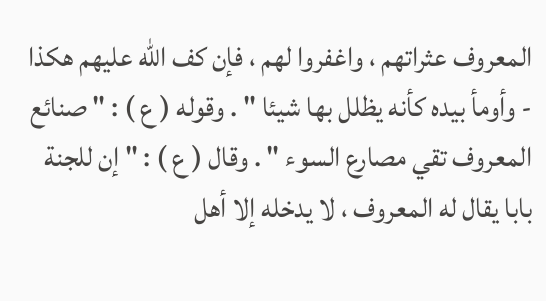المعروف عثراتهم ، واغفروا لهم ، فإن كف الله عليهم هكذا - وأومأ بيده كأنه يظلل بها شيئا " . وقوله ( ع ) : " صنائع المعروف تقي مصارع السوء " . وقال ( ع ) : " إن للجنة بابا يقال له المعروف ، لا يدخله إلا أهل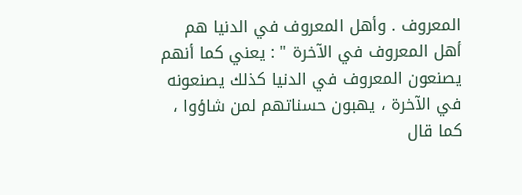المعروف . وأهل المعروف في الدنيا هم أهل المعروف في الآخرة " : يعني كما أنهم يصنعون المعروف في الدنيا كذلك يصنعونه في الآخرة ، يهبون حسناتهم لمن شاؤوا ، كما قال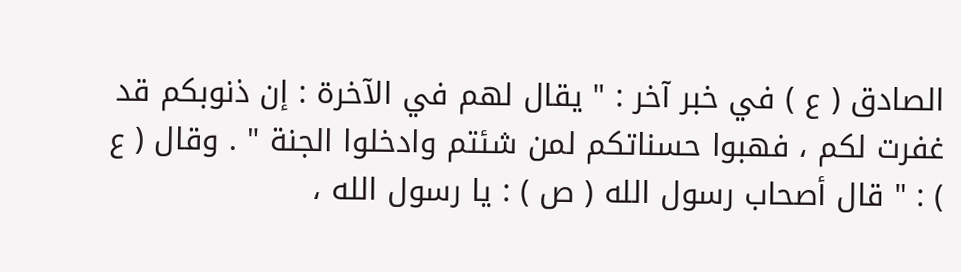الصادق ( ع ) في خبر آخر : " يقال لهم في الآخرة : إن ذنوبكم قد غفرت لكم ، فهبوا حسناتكم لمن شئتم وادخلوا الجنة " . وقال ( ع ) : " قال أصحاب رسول الله ( ص ) : يا رسول الله ،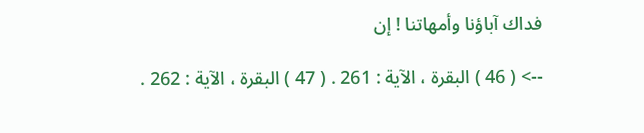فداك آباؤنا وأمهاتنا ! إن

--> ( 46 ) البقرة ، الآية : 261 . ( 47 ) البقرة ، الآية : 262 .